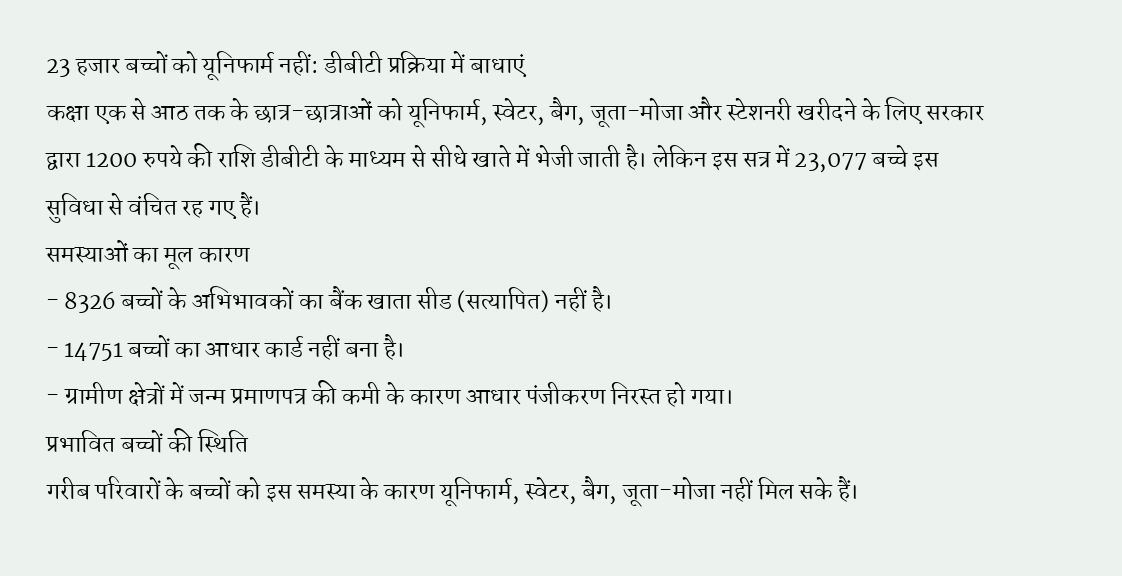23 हजार बच्चों को यूनिफार्म नहीं: डीबीटी प्रक्रिया में बाधाएं
कक्षा एक से आठ तक के छात्र-छात्राओं को यूनिफार्म, स्वेटर, बैग, जूता-मोजा और स्टेशनरी खरीदने के लिए सरकार द्वारा 1200 रुपये की राशि डीबीटी के माध्यम से सीधे खाते में भेजी जाती है। लेकिन इस सत्र में 23,077 बच्चे इस सुविधा से वंचित रह गए हैं।
समस्याओं का मूल कारण
- 8326 बच्चों के अभिभावकों का बैंक खाता सीड (सत्यापित) नहीं है।
- 14751 बच्चों का आधार कार्ड नहीं बना है।
- ग्रामीण क्षेत्रों में जन्म प्रमाणपत्र की कमी के कारण आधार पंजीकरण निरस्त हो गया।
प्रभावित बच्चों की स्थिति
गरीब परिवारों के बच्चों को इस समस्या के कारण यूनिफार्म, स्वेटर, बैग, जूता-मोजा नहीं मिल सके हैं।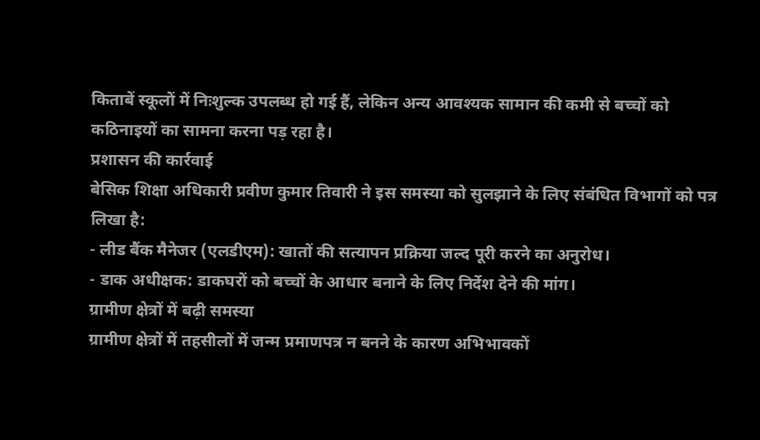किताबें स्कूलों में निःशुल्क उपलब्ध हो गई हैं, लेकिन अन्य आवश्यक सामान की कमी से बच्चों को कठिनाइयों का सामना करना पड़ रहा है।
प्रशासन की कार्रवाई
बेसिक शिक्षा अधिकारी प्रवीण कुमार तिवारी ने इस समस्या को सुलझाने के लिए संबंधित विभागों को पत्र लिखा है:
- लीड बैंक मैनेजर (एलडीएम): खातों की सत्यापन प्रक्रिया जल्द पूरी करने का अनुरोध।
- डाक अधीक्षक: डाकघरों को बच्चों के आधार बनाने के लिए निर्देश देने की मांग।
ग्रामीण क्षेत्रों में बढ़ी समस्या
ग्रामीण क्षेत्रों में तहसीलों में जन्म प्रमाणपत्र न बनने के कारण अभिभावकों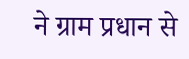ने ग्राम प्रधान से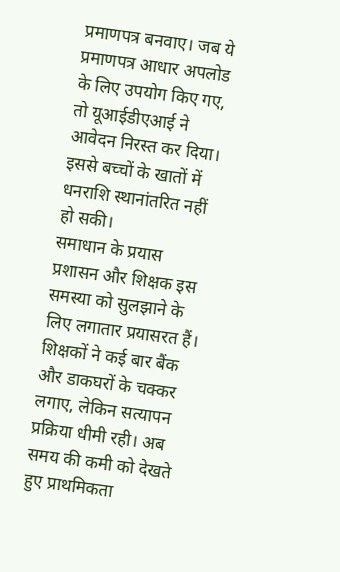प्रमाणपत्र बनवाए। जब ये प्रमाणपत्र आधार अपलोड के लिए उपयोग किए गए, तो यूआईडीएआई ने आवेदन निरस्त कर दिया। इससे बच्चों के खातों में धनराशि स्थानांतरित नहीं हो सकी।
समाधान के प्रयास
प्रशासन और शिक्षक इस समस्या को सुलझाने के लिए लगातार प्रयासरत हैं। शिक्षकों ने कई बार बैंक और डाकघरों के चक्कर लगाए, लेकिन सत्यापन प्रक्रिया धीमी रही। अब समय की कमी को देखते हुए प्राथमिकता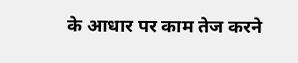के आधार पर काम तेज करने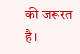की जरूरत है।